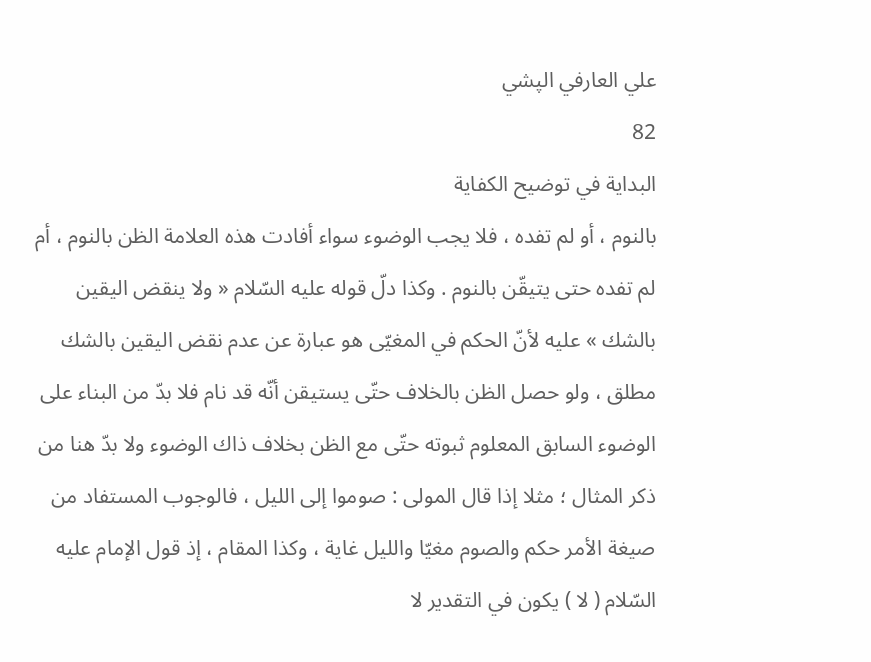علي العارفي الپشي
82
البداية في توضيح الكفاية
بالنوم ، أو لم تفده ، فلا يجب الوضوء سواء أفادت هذه العلامة الظن بالنوم ، أم لم تفده حتى يتيقّن بالنوم . وكذا دلّ قوله عليه السّلام « ولا ينقض اليقين بالشك » عليه لأنّ الحكم في المغيّى هو عبارة عن عدم نقض اليقين بالشك مطلق ، ولو حصل الظن بالخلاف حتّى يستيقن أنّه قد نام فلا بدّ من البناء على الوضوء السابق المعلوم ثبوته حتّى مع الظن بخلاف ذاك الوضوء ولا بدّ هنا من ذكر المثال ؛ مثلا إذا قال المولى : صوموا إلى الليل ، فالوجوب المستفاد من صيغة الأمر حكم والصوم مغيّا والليل غاية ، وكذا المقام ، إذ قول الإمام عليه السّلام ( لا ) يكون في التقدير لا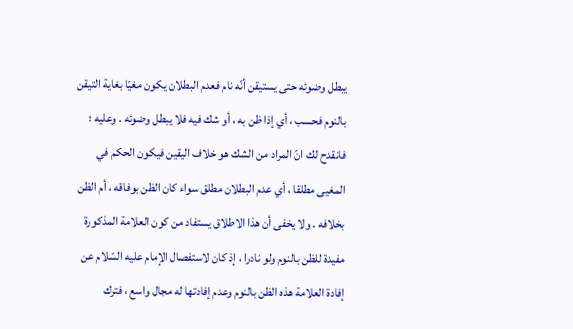يبطل وضوئه حتى يستيقن أنّه نام فعدم البطلان يكون مغيّا بغاية التيقن بالنوم فحسب ، أي إذا ظن به ، أو شك فيه فلا يبطل وضوئه . وعليه ؛ فانقدح لك انّ المراد من الشك هو خلاف اليقين فيكون الحكم في المغيى مطلقا ، أي عدم البطلان مطلق سواء كان الظن بوفاقه ، أم الظن بخلافه . ولا يخفى أن هذا الاطلاق يستفاد من كون العلامة المذكورة مفيدة للظن بالنوم ولو نادرا ، إذ كان لاستفصال الإمام عليه السّلام عن إفادة العلامة هذه الظن بالنوم وعدم إفادتها له مجال واسع ، فترك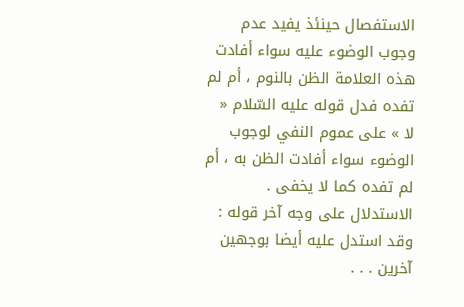الاستفصال حينئذ يفيد عدم وجوب الوضوء عليه سواء أفادت هذه العلامة الظن بالنوم ، أم لم تفده فدل قوله عليه السّلام « لا » على عموم النفي لوجوب الوضوء سواء أفادت الظن به ، أم لم تفده كما لا يخفى . الاستدلال على وجه آخر قوله : وقد استدل عليه أيضا بوجهين آخرين . . .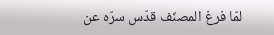لمّا فرغ المصنّف قدّس سرّه عن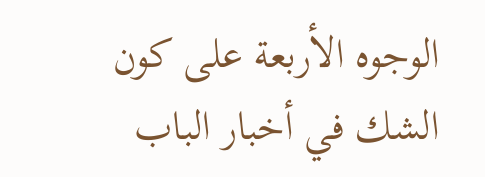الوجوه الأربعة على كون الشك في أخبار الباب